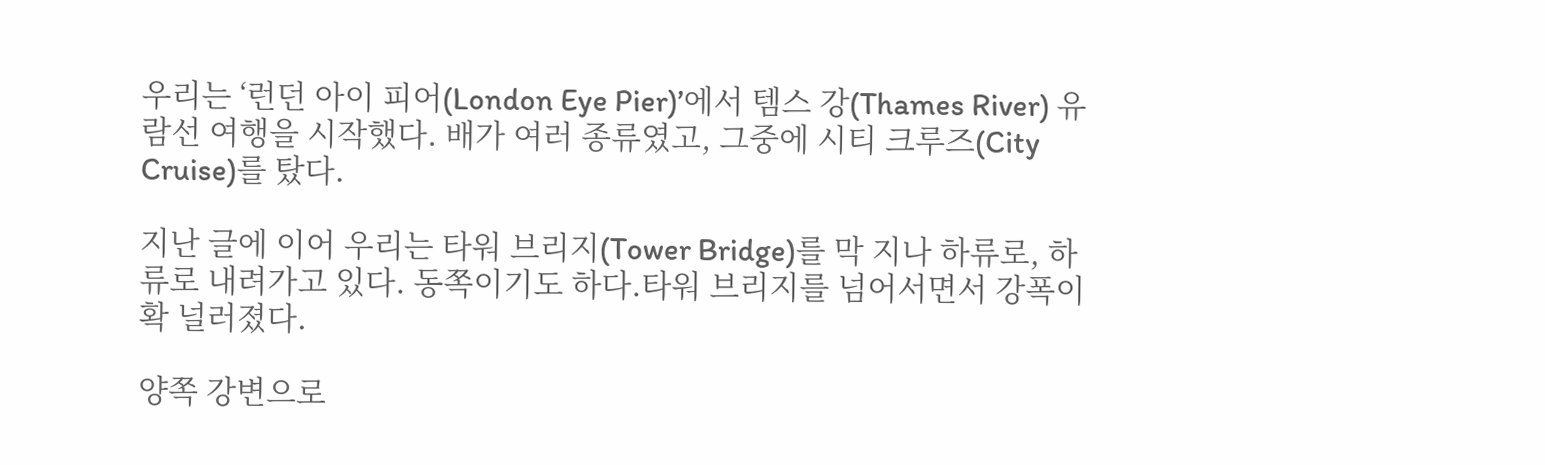우리는 ‘런던 아이 피어(London Eye Pier)’에서 템스 강(Thames River) 유람선 여행을 시작했다. 배가 여러 종류였고, 그중에 시티 크루즈(City Cruise)를 탔다.

지난 글에 이어 우리는 타워 브리지(Tower Bridge)를 막 지나 하류로, 하류로 내려가고 있다. 동쪽이기도 하다.타워 브리지를 넘어서면서 강폭이 확 널러졌다.

양쪽 강변으로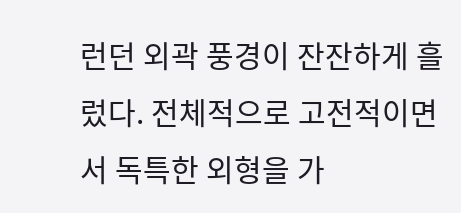런던 외곽 풍경이 잔잔하게 흘렀다. 전체적으로 고전적이면서 독특한 외형을 가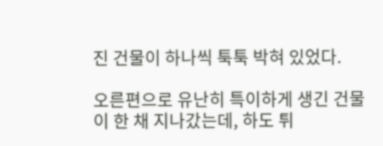진 건물이 하나씩 툭툭 박혀 있었다.

오른편으로 유난히 특이하게 생긴 건물이 한 채 지나갔는데, 하도 튀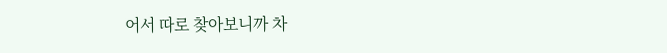어서 따로 찾아보니까 차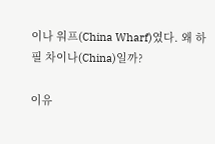이나 워프(China Wharf)였다. 왜 하필 차이나(China)일까?

이유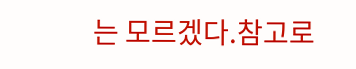는 모르겠다.참고로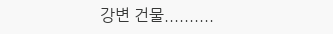강변 건물..........